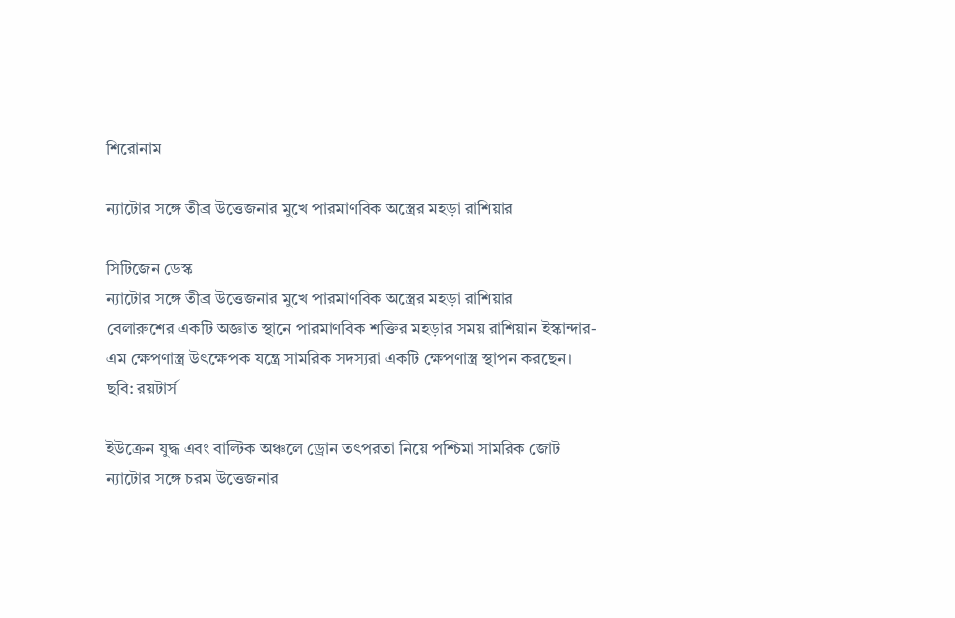শিরোনাম

ন্যাটোর সঙ্গে তীব্র উত্তেজনার মুখে পারমাণবিক অস্ত্রের মহড়া রাশিয়ার

সিটিজেন ডেস্ক
ন্যাটোর সঙ্গে তীব্র উত্তেজনার মুখে পারমাণবিক অস্ত্রের মহড়া রাশিয়ার
বেলারুশের একটি অজ্ঞাত স্থানে পারমাণবিক শক্তির মহড়ার সময় রাশিয়ান ইস্কান্দার-এম ক্ষেপণাস্ত্র উৎক্ষেপক যন্ত্রে সামরিক সদস্যরা একটি ক্ষেপণাস্ত্র স্থাপন করছেন। ছবি: রয়টার্স

ইউক্রেন যুদ্ধ এবং বাল্টিক অঞ্চলে ড্রোন তৎপরতা নিয়ে পশ্চিমা সামরিক জোট ন্যাটোর সঙ্গে চরম উত্তেজনার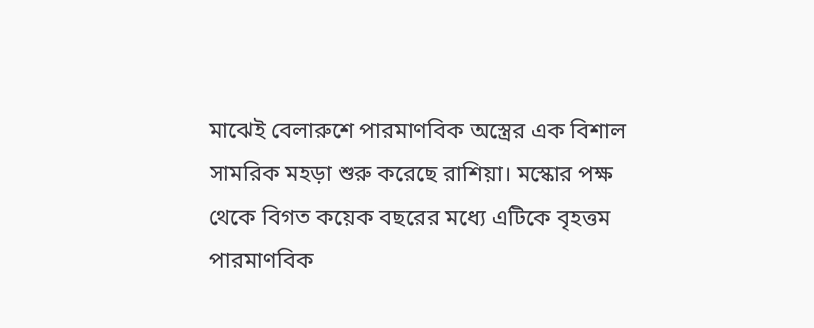মাঝেই বেলারুশে পারমাণবিক অস্ত্রের এক বিশাল সামরিক মহড়া শুরু করেছে রাশিয়া। মস্কোর পক্ষ থেকে বিগত কয়েক বছরের মধ্যে এটিকে বৃহত্তম পারমাণবিক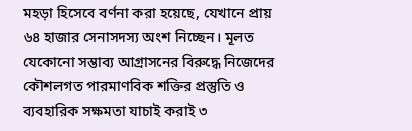মহড়া হিসেবে বর্ণনা করা হয়েছে, যেখানে প্রায় ৬৪ হাজার সেনাসদস্য অংশ নিচ্ছেন। মূলত যেকোনো সম্ভাব্য আগ্রাসনের বিরুদ্ধে নিজেদের কৌশলগত পারমাণবিক শক্তির প্রস্তুতি ও ব্যবহারিক সক্ষমতা যাচাই করাই ৩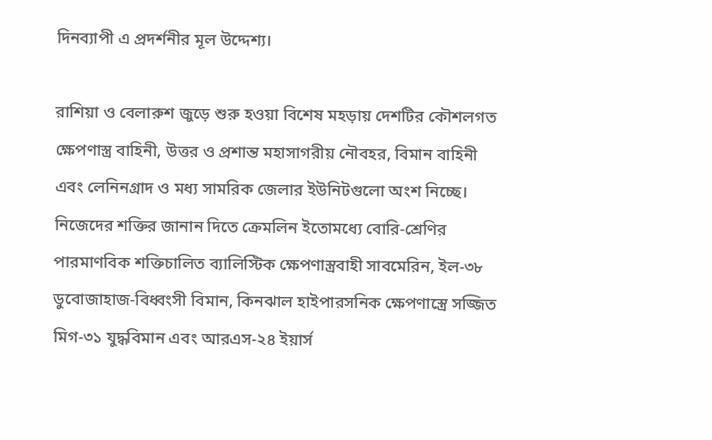দিনব্যাপী এ প্রদর্শনীর মূল উদ্দেশ্য।

রাশিয়া ও বেলারুশ জুড়ে শুরু হওয়া বিশেষ মহড়ায় দেশটির কৌশলগত ক্ষেপণাস্ত্র বাহিনী, উত্তর ও প্রশান্ত মহাসাগরীয় নৌবহর, বিমান বাহিনী এবং লেনিনগ্রাদ ও মধ্য সামরিক জেলার ইউনিটগুলো অংশ নিচ্ছে। নিজেদের শক্তির জানান দিতে ক্রেমলিন ইতোমধ্যে বোরি-শ্রেণির পারমাণবিক শক্তিচালিত ব্যালিস্টিক ক্ষেপণাস্ত্রবাহী সাবমেরিন, ইল-৩৮ ডুবোজাহাজ-বিধ্বংসী বিমান, কিনঝাল হাইপারসনিক ক্ষেপণাস্ত্রে সজ্জিত মিগ-৩১ যুদ্ধবিমান এবং আরএস-২৪ ইয়ার্স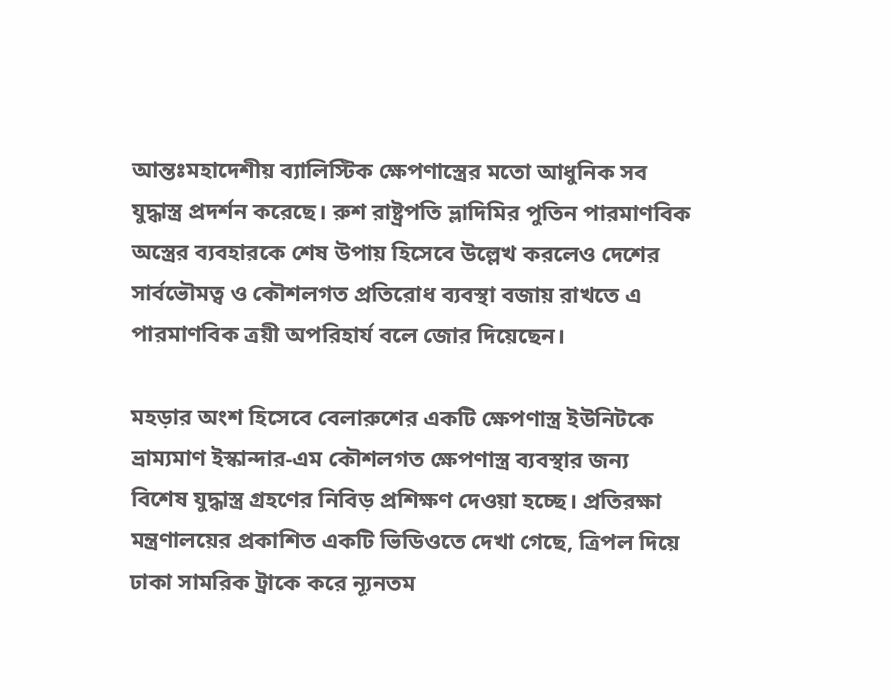আন্তঃমহাদেশীয় ব্যালিস্টিক ক্ষেপণাস্ত্রের মতো আধুনিক সব যুদ্ধাস্ত্র প্রদর্শন করেছে। রুশ রাষ্ট্রপতি ভ্লাদিমির পুতিন পারমাণবিক অস্ত্রের ব্যবহারকে শেষ উপায় হিসেবে উল্লেখ করলেও দেশের সার্বভৌমত্ব ও কৌশলগত প্রতিরোধ ব্যবস্থা বজায় রাখতে এ পারমাণবিক ত্রয়ী অপরিহার্য বলে জোর দিয়েছেন।

মহড়ার অংশ হিসেবে বেলারুশের একটি ক্ষেপণাস্ত্র ইউনিটকে ভ্রাম্যমাণ ইস্কান্দার-এম কৌশলগত ক্ষেপণাস্ত্র ব্যবস্থার জন্য বিশেষ যুদ্ধাস্ত্র গ্রহণের নিবিড় প্রশিক্ষণ দেওয়া হচ্ছে। প্রতিরক্ষা মন্ত্রণালয়ের প্রকাশিত একটি ভিডিওতে দেখা গেছে, ত্রিপল দিয়ে ঢাকা সামরিক ট্রাকে করে ন্যূনতম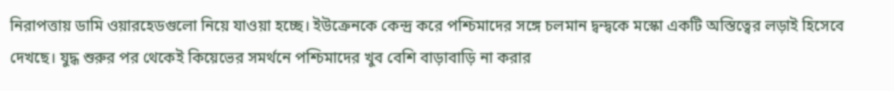নিরাপত্তায় ডামি ওয়ারহেডগুলো নিয়ে যাওয়া হচ্ছে। ইউক্রেনকে কেন্দ্র করে পশ্চিমাদের সঙ্গে চলমান দ্বন্দ্বকে মস্কো একটি অস্তিত্বের লড়াই হিসেবে দেখছে। যুদ্ধ শুরুর পর থেকেই কিয়েভের সমর্থনে পশ্চিমাদের খুব বেশি বাড়াবাড়ি না করার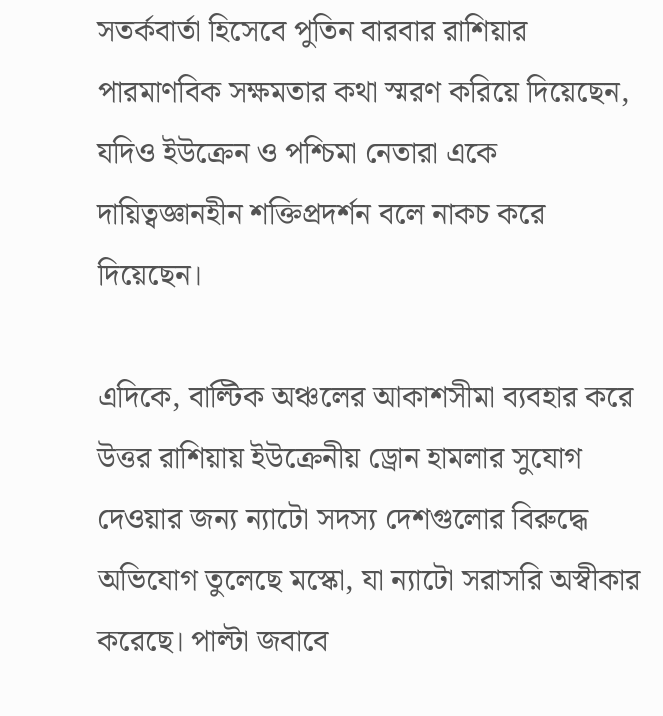সতর্কবার্তা হিসেবে পুতিন বারবার রাশিয়ার পারমাণবিক সক্ষমতার কথা স্মরণ করিয়ে দিয়েছেন, যদিও ইউক্রেন ও পশ্চিমা নেতারা একে দায়িত্বজ্ঞানহীন শক্তিপ্রদর্শন বলে নাকচ করে দিয়েছেন।

এদিকে, বাল্টিক অঞ্চলের আকাশসীমা ব্যবহার করে উত্তর রাশিয়ায় ইউক্রেনীয় ড্রোন হামলার সুযোগ দেওয়ার জন্য ন্যাটো সদস্য দেশগুলোর বিরুদ্ধে অভিযোগ তুলেছে মস্কো, যা ন্যাটো সরাসরি অস্বীকার করেছে। পাল্টা জবাবে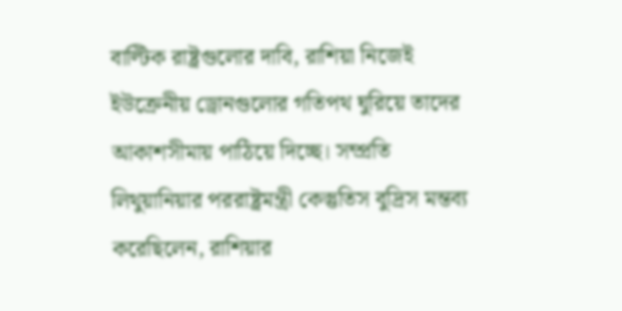বাল্টিক রাষ্ট্রগুলোর দাবি, রাশিয়া নিজেই ইউক্রেনীয় ড্রোনগুলোর গতিপথ ঘুরিয়ে তাদের আকাশসীমায় পাঠিয়ে দিচ্ছে। সম্প্রতি লিথুয়ানিয়ার পররাষ্ট্রমন্ত্রী কেস্তুতিস বুদ্রিস মন্তব্য করেছিলেন, রাশিয়ার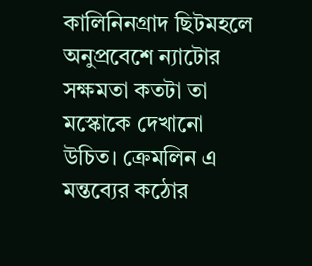কালিনিনগ্রাদ ছিটমহলে অনুপ্রবেশে ন্যাটোর সক্ষমতা কতটা তা মস্কোকে দেখানো উচিত। ক্রেমলিন এ মন্তব্যের কঠোর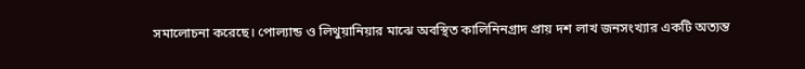সমালোচনা করেছে। পোল্যান্ড ও লিথুয়ানিয়ার মাঝে অবস্থিত কালিনিনগ্রাদ প্রায় দশ লাখ জনসংখ্যার একটি অত্যন্ত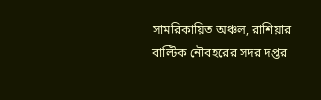সামরিকায়িত অঞ্চল, রাশিয়ার বাল্টিক নৌবহরের সদর দপ্তর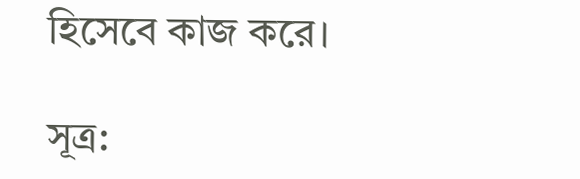হিসেবে কাজ করে।

সূত্র: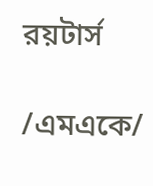রয়টার্স

/এমএকে/